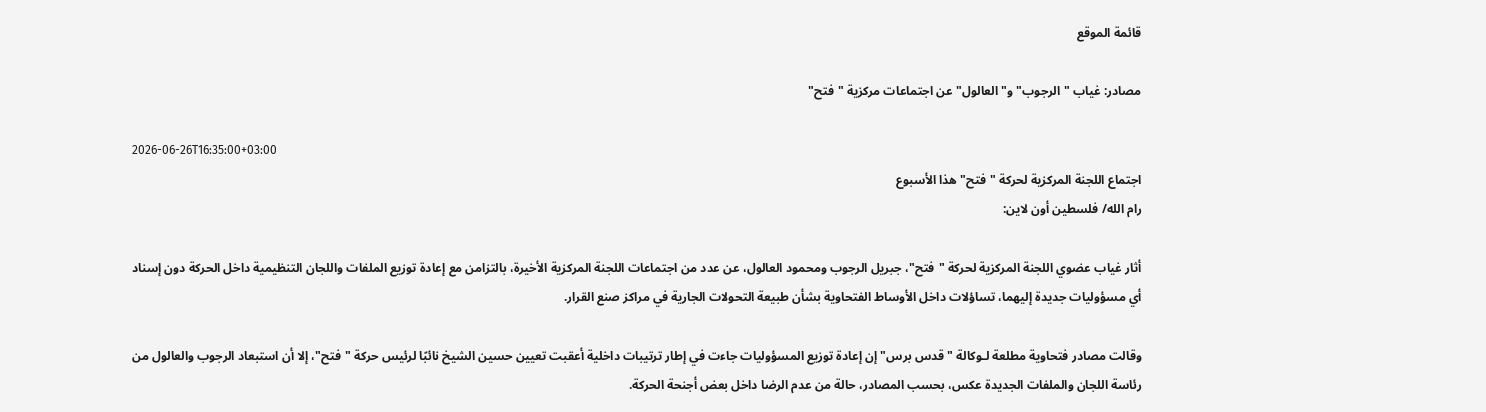قائمة الموقع

مصادر: غياب "الرجوب" و"العالول" عن اجتماعات مركزية "فتح"

2026-06-26T16:35:00+03:00
اجتماع اللجنة المركزية لحركة "فتح" هذا الأسبوع
رام الله/ فلسطين أون لاين:

أثار غياب عضوي اللجنة المركزية لحركة "فتح"، جبريل الرجوب ومحمود العالول، عن عدد من اجتماعات اللجنة المركزية الأخيرة، بالتزامن مع إعادة توزيع الملفات واللجان التنظيمية داخل الحركة دون إسناد أي مسؤوليات جديدة إليهما، تساؤلات داخل الأوساط الفتحاوية بشأن طبيعة التحولات الجارية في مراكز صنع القرار.

وقالت مصادر فتحاوية مطلعة لـوكالة "قدس برس" إن إعادة توزيع المسؤوليات جاءت في إطار ترتيبات داخلية أعقبت تعيين حسين الشيخ نائبًا لرئيس حركة "فتح"، إلا أن استبعاد الرجوب والعالول من رئاسة اللجان والملفات الجديدة عكس، بحسب المصادر، حالة من عدم الرضا داخل بعض أجنحة الحركة.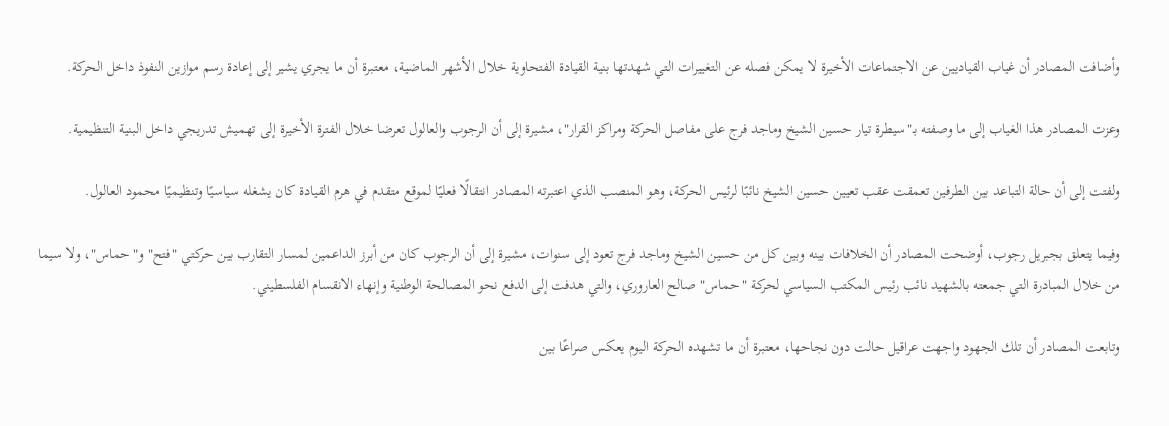وأضافت المصادر أن غياب القياديين عن الاجتماعات الأخيرة لا يمكن فصله عن التغييرات التي شهدتها بنية القيادة الفتحاوية خلال الأشهر الماضية، معتبرة أن ما يجري يشير إلى إعادة رسم موازين النفوذ داخل الحركة.

وعزت المصادر هذا الغياب إلى ما وصفته بـ"سيطرة تيار حسين الشيخ وماجد فرج على مفاصل الحركة ومراكز القرار"، مشيرة إلى أن الرجوب والعالول تعرضا خلال الفترة الأخيرة إلى تهميش تدريجي داخل البنية التنظيمية.

ولفتت إلى أن حالة التباعد بين الطرفين تعمقت عقب تعيين حسين الشيخ نائبًا لرئيس الحركة، وهو المنصب الذي اعتبرته المصادر انتقالًا فعليًا لموقع متقدم في هرم القيادة كان يشغله سياسيًا وتنظيميًا محمود العالول.

وفيما يتعلق بجبريل رجوب، أوضحت المصادر أن الخلافات بينه وبين كل من حسين الشيخ وماجد فرج تعود إلى سنوات، مشيرة إلى أن الرجوب كان من أبرز الداعمين لمسار التقارب بين حركتي "فتح" و"حماس"، ولا سيما من خلال المبادرة التي جمعته بالشهيد نائب رئيس المكتب السياسي لحركة "حماس" صالح العاروري، والتي هدفت إلى الدفع نحو المصالحة الوطنية وإنهاء الانقسام الفلسطيني.

وتابعت المصادر أن تلك الجهود واجهت عراقيل حالت دون نجاحها، معتبرة أن ما تشهده الحركة اليوم يعكس صراعًا بين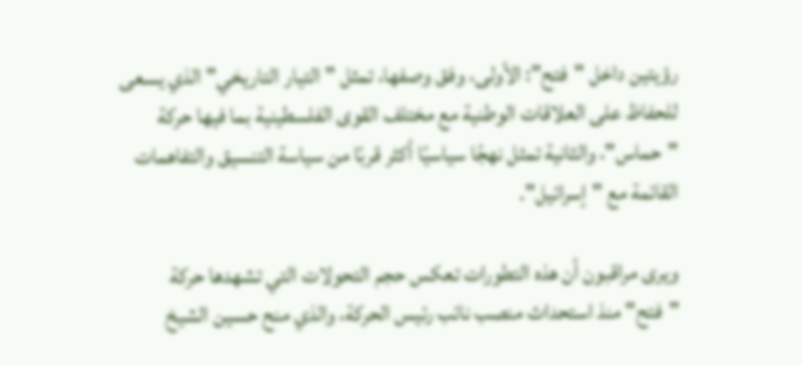رؤيتين داخل "فتح": الأولى، وفق وصفها، تمثل "التيار التاريخي" الذي يسعى للحفاظ على العلاقات الوطنية مع مختلف القوى الفلسطينية بما فيها حركة "حماس"، والثانية تمثل نهجًا سياسيًا أكثر قربًا من سياسة التنسيق والتفاهمات القائمة مع "إسرائيل".

ويرى مراقبون أن هذه التطورات تعكس حجم التحولات التي تشهدها حركة "فتح" منذ استحداث منصب نائب رئيس الحركة، والذي منح حسين الشيخ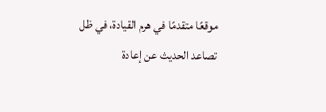موقعًا متقدمًا في هرم القيادة، في ظل تصاعد الحديث عن إعادة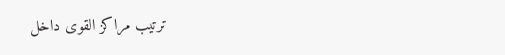ترتيب مراكز القوى داخل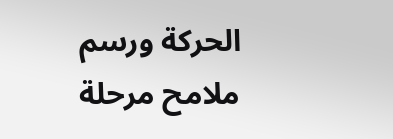الحركة ورسم ملامح مرحلة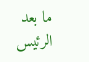ما بعد الرئيس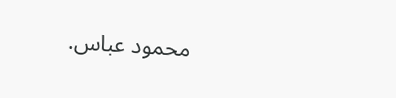محمود عباس.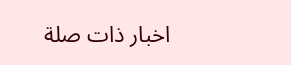اخبار ذات صلة